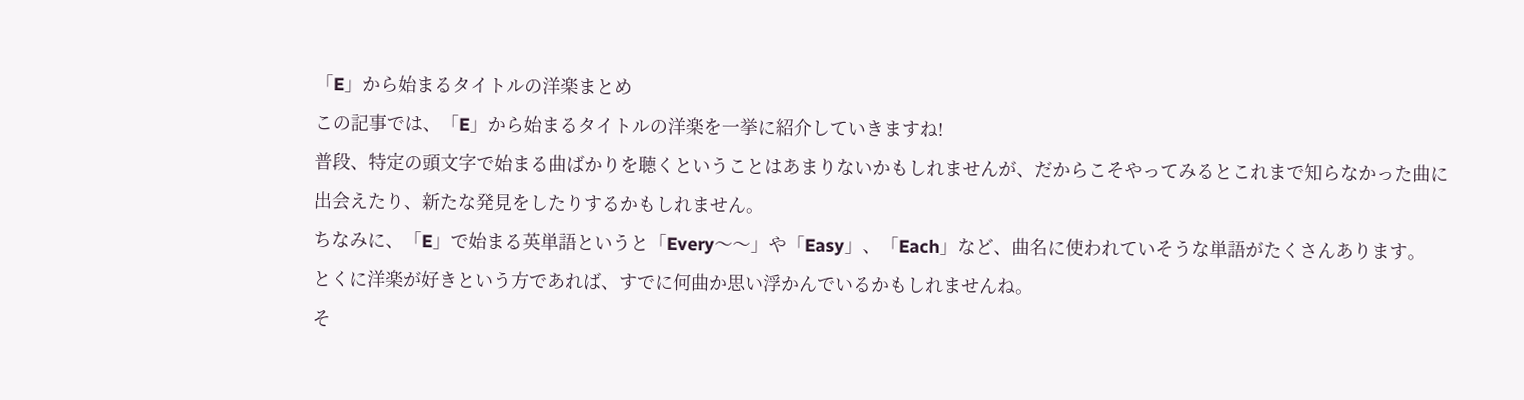「E」から始まるタイトルの洋楽まとめ
この記事では、「E」から始まるタイトルの洋楽を一挙に紹介していきますね!
普段、特定の頭文字で始まる曲ばかりを聴くということはあまりないかもしれませんが、だからこそやってみるとこれまで知らなかった曲に出会えたり、新たな発見をしたりするかもしれません。
ちなみに、「E」で始まる英単語というと「Every〜〜」や「Easy」、「Each」など、曲名に使われていそうな単語がたくさんあります。
とくに洋楽が好きという方であれば、すでに何曲か思い浮かんでいるかもしれませんね。
そ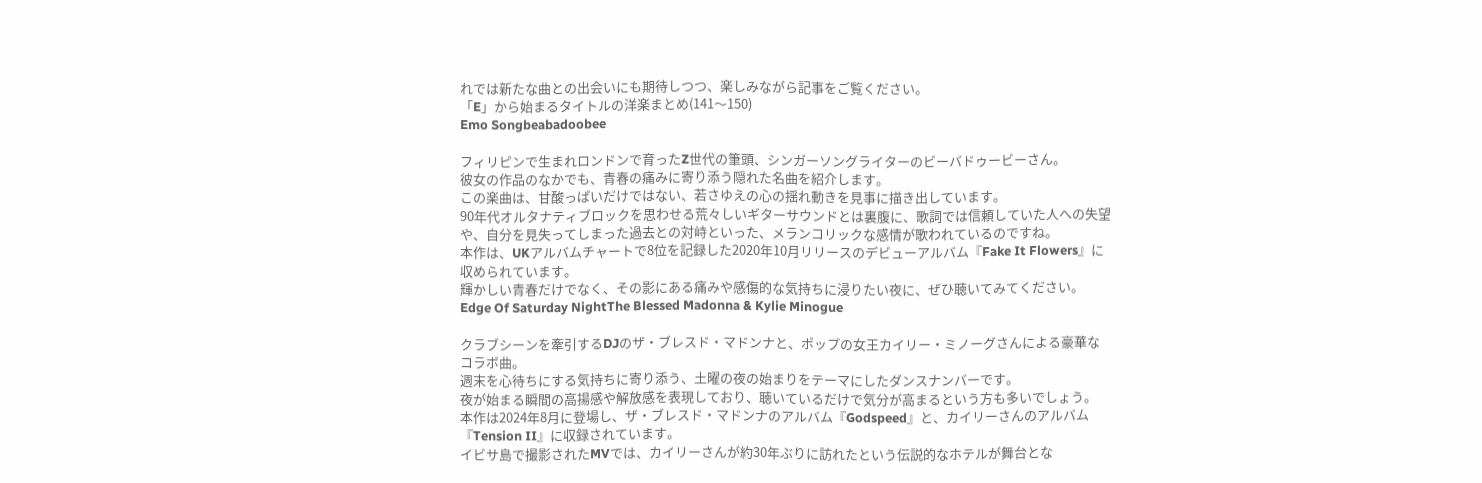れでは新たな曲との出会いにも期待しつつ、楽しみながら記事をご覧ください。
「E」から始まるタイトルの洋楽まとめ(141〜150)
Emo Songbeabadoobee

フィリピンで生まれロンドンで育ったZ世代の筆頭、シンガーソングライターのビーバドゥービーさん。
彼女の作品のなかでも、青春の痛みに寄り添う隠れた名曲を紹介します。
この楽曲は、甘酸っぱいだけではない、若さゆえの心の揺れ動きを見事に描き出しています。
90年代オルタナティブロックを思わせる荒々しいギターサウンドとは裏腹に、歌詞では信頼していた人への失望や、自分を見失ってしまった過去との対峙といった、メランコリックな感情が歌われているのですね。
本作は、UKアルバムチャートで8位を記録した2020年10月リリースのデビューアルバム『Fake It Flowers』に収められています。
輝かしい青春だけでなく、その影にある痛みや感傷的な気持ちに浸りたい夜に、ぜひ聴いてみてください。
Edge Of Saturday NightThe Blessed Madonna & Kylie Minogue

クラブシーンを牽引するDJのザ・ブレスド・マドンナと、ポップの女王カイリー・ミノーグさんによる豪華なコラボ曲。
週末を心待ちにする気持ちに寄り添う、土曜の夜の始まりをテーマにしたダンスナンバーです。
夜が始まる瞬間の高揚感や解放感を表現しており、聴いているだけで気分が高まるという方も多いでしょう。
本作は2024年8月に登場し、ザ・ブレスド・マドンナのアルバム『Godspeed』と、カイリーさんのアルバム『Tension II』に収録されています。
イビサ島で撮影されたMVでは、カイリーさんが約30年ぶりに訪れたという伝説的なホテルが舞台とな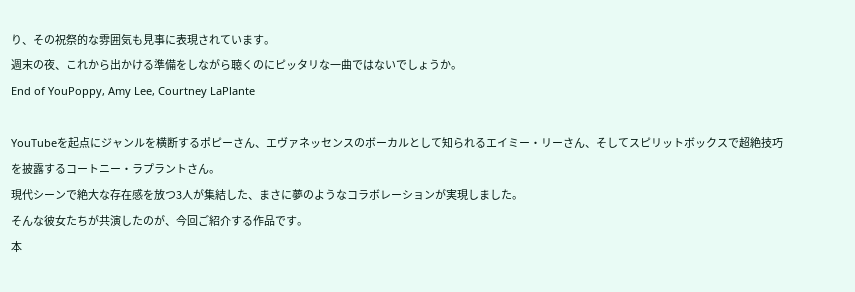り、その祝祭的な雰囲気も見事に表現されています。
週末の夜、これから出かける準備をしながら聴くのにピッタリな一曲ではないでしょうか。
End of YouPoppy, Amy Lee, Courtney LaPlante

YouTubeを起点にジャンルを横断するポピーさん、エヴァネッセンスのボーカルとして知られるエイミー・リーさん、そしてスピリットボックスで超絶技巧を披露するコートニー・ラプラントさん。
現代シーンで絶大な存在感を放つ3人が集結した、まさに夢のようなコラボレーションが実現しました。
そんな彼女たちが共演したのが、今回ご紹介する作品です。
本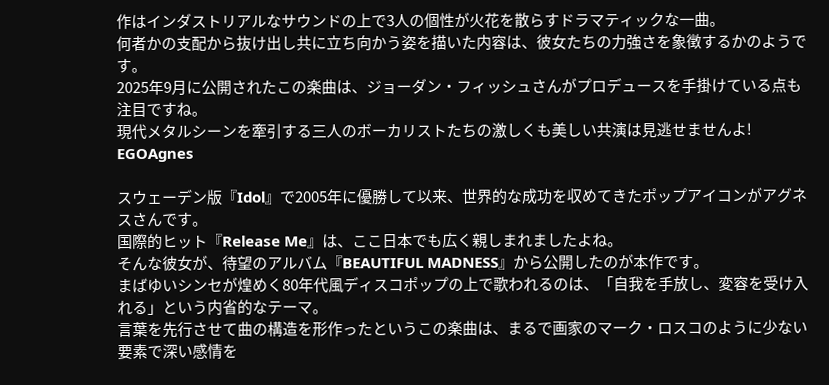作はインダストリアルなサウンドの上で3人の個性が火花を散らすドラマティックな一曲。
何者かの支配から抜け出し共に立ち向かう姿を描いた内容は、彼女たちの力強さを象徴するかのようです。
2025年9月に公開されたこの楽曲は、ジョーダン・フィッシュさんがプロデュースを手掛けている点も注目ですね。
現代メタルシーンを牽引する三人のボーカリストたちの激しくも美しい共演は見逃せませんよ!
EGOAgnes

スウェーデン版『Idol』で2005年に優勝して以来、世界的な成功を収めてきたポップアイコンがアグネスさんです。
国際的ヒット『Release Me』は、ここ日本でも広く親しまれましたよね。
そんな彼女が、待望のアルバム『BEAUTIFUL MADNESS』から公開したのが本作です。
まばゆいシンセが煌めく80年代風ディスコポップの上で歌われるのは、「自我を手放し、変容を受け入れる」という内省的なテーマ。
言葉を先行させて曲の構造を形作ったというこの楽曲は、まるで画家のマーク・ロスコのように少ない要素で深い感情を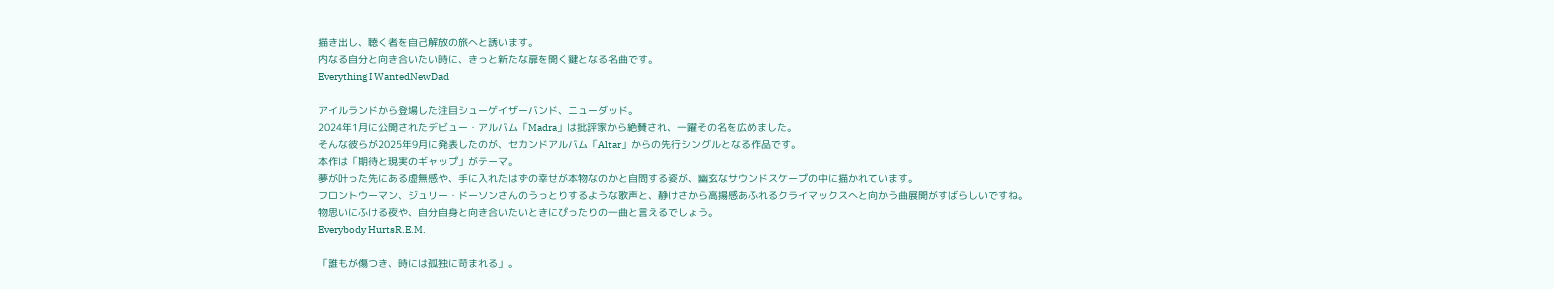描き出し、聴く者を自己解放の旅へと誘います。
内なる自分と向き合いたい時に、きっと新たな扉を開く鍵となる名曲です。
Everything I WantedNewDad

アイルランドから登場した注目シューゲイザーバンド、ニューダッド。
2024年1月に公開されたデビュー・アルバム「Madra」は批評家から絶賛され、一躍その名を広めました。
そんな彼らが2025年9月に発表したのが、セカンドアルバム「Altar」からの先行シングルとなる作品です。
本作は「期待と現実のギャップ」がテーマ。
夢が叶った先にある虚無感や、手に入れたはずの幸せが本物なのかと自問する姿が、幽玄なサウンドスケープの中に描かれています。
フロントウーマン、ジュリー・ドーソンさんのうっとりするような歌声と、静けさから高揚感あふれるクライマックスへと向かう曲展開がすばらしいですね。
物思いにふける夜や、自分自身と向き合いたいときにぴったりの一曲と言えるでしょう。
Everybody HurtsR.E.M.

「誰もが傷つき、時には孤独に苛まれる」。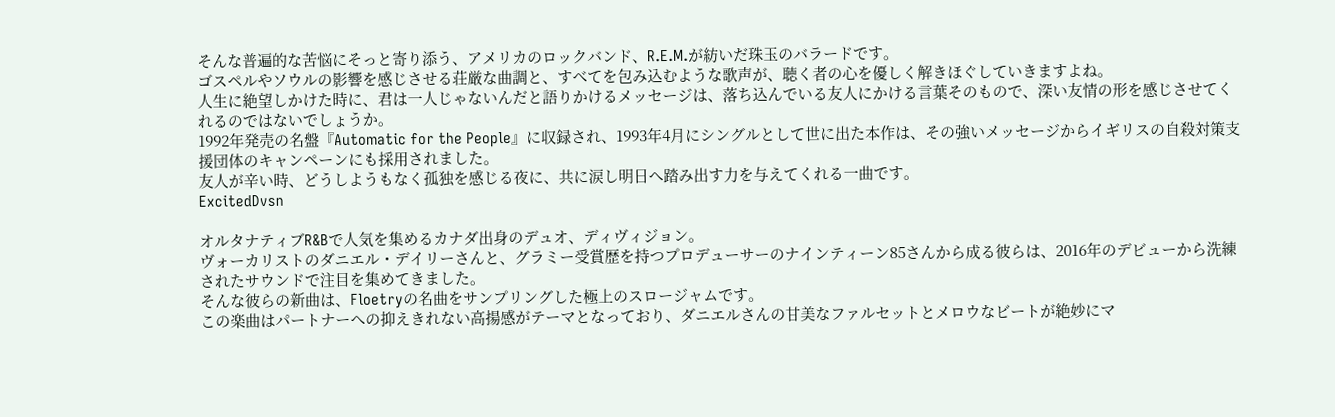そんな普遍的な苦悩にそっと寄り添う、アメリカのロックバンド、R.E.M.が紡いだ珠玉のバラードです。
ゴスペルやソウルの影響を感じさせる荘厳な曲調と、すべてを包み込むような歌声が、聴く者の心を優しく解きほぐしていきますよね。
人生に絶望しかけた時に、君は一人じゃないんだと語りかけるメッセージは、落ち込んでいる友人にかける言葉そのもので、深い友情の形を感じさせてくれるのではないでしょうか。
1992年発売の名盤『Automatic for the People』に収録され、1993年4月にシングルとして世に出た本作は、その強いメッセージからイギリスの自殺対策支援団体のキャンペーンにも採用されました。
友人が辛い時、どうしようもなく孤独を感じる夜に、共に涙し明日へ踏み出す力を与えてくれる一曲です。
ExcitedDvsn

オルタナティブR&Bで人気を集めるカナダ出身のデュオ、ディヴィジョン。
ヴォーカリストのダニエル・デイリーさんと、グラミー受賞歴を持つプロデューサーのナインティーン85さんから成る彼らは、2016年のデビューから洗練されたサウンドで注目を集めてきました。
そんな彼らの新曲は、Floetryの名曲をサンプリングした極上のスロージャムです。
この楽曲はパートナーへの抑えきれない高揚感がテーマとなっており、ダニエルさんの甘美なファルセットとメロウなビートが絶妙にマ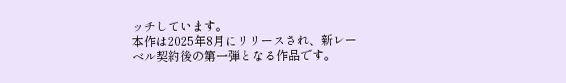ッチしています。
本作は2025年8月にリリースされ、新レーベル契約後の第一弾となる作品です。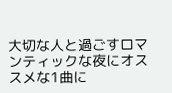大切な人と過ごすロマンティックな夜にオススメな1曲に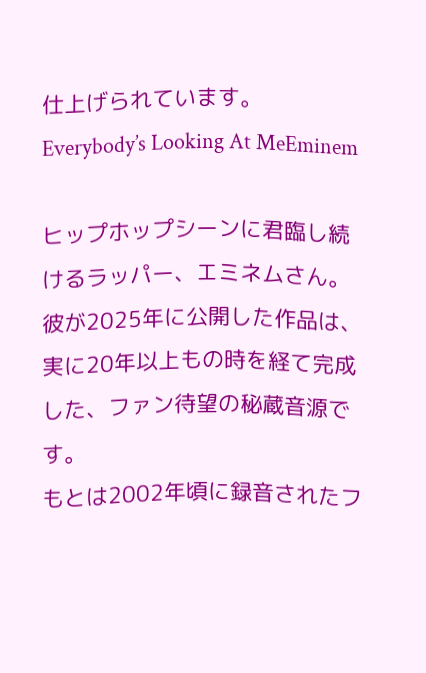仕上げられています。
Everybody’s Looking At MeEminem

ヒップホップシーンに君臨し続けるラッパー、エミネムさん。
彼が2025年に公開した作品は、実に20年以上もの時を経て完成した、ファン待望の秘蔵音源です。
もとは2002年頃に録音されたフ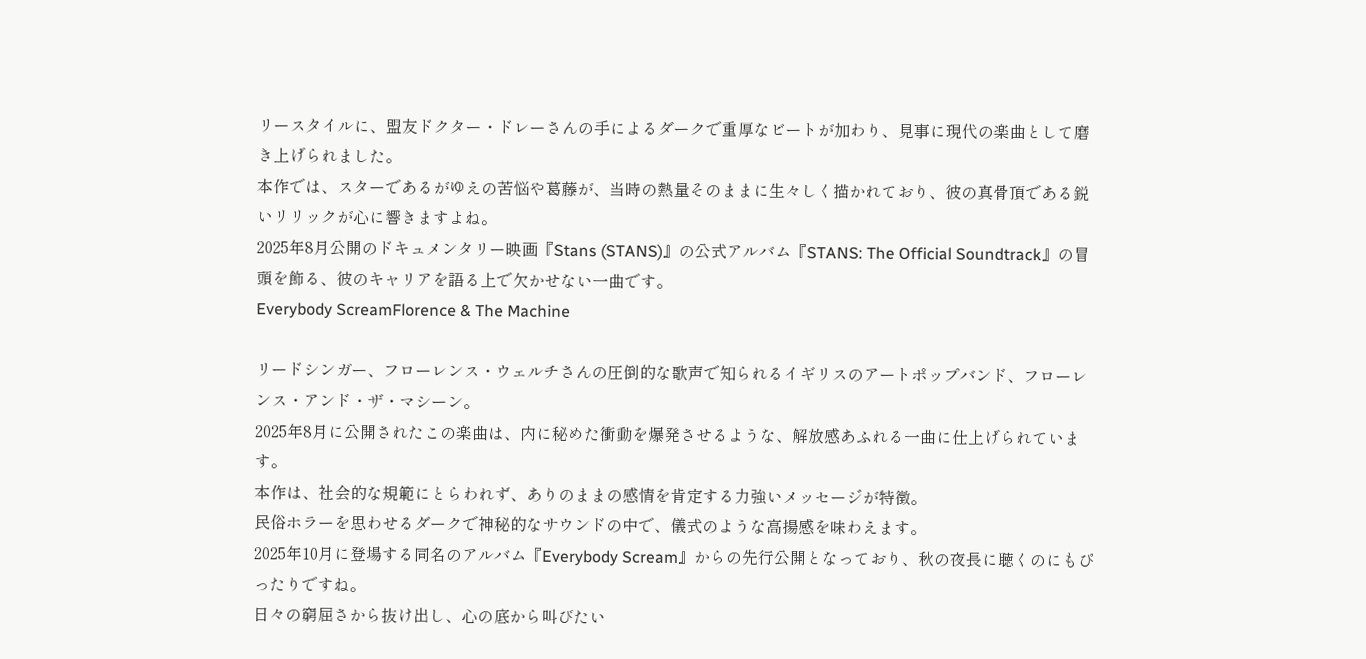リースタイルに、盟友ドクター・ドレーさんの手によるダークで重厚なビートが加わり、見事に現代の楽曲として磨き上げられました。
本作では、スターであるがゆえの苦悩や葛藤が、当時の熱量そのままに生々しく描かれており、彼の真骨頂である鋭いリリックが心に響きますよね。
2025年8月公開のドキュメンタリー映画『Stans (STANS)』の公式アルバム『STANS: The Official Soundtrack』の冒頭を飾る、彼のキャリアを語る上で欠かせない一曲です。
Everybody ScreamFlorence & The Machine

リードシンガー、フローレンス・ウェルチさんの圧倒的な歌声で知られるイギリスのアートポップバンド、フローレンス・アンド・ザ・マシーン。
2025年8月に公開されたこの楽曲は、内に秘めた衝動を爆発させるような、解放感あふれる一曲に仕上げられています。
本作は、社会的な規範にとらわれず、ありのままの感情を肯定する力強いメッセージが特徴。
民俗ホラーを思わせるダークで神秘的なサウンドの中で、儀式のような高揚感を味わえます。
2025年10月に登場する同名のアルバム『Everybody Scream』からの先行公開となっており、秋の夜長に聴くのにもぴったりですね。
日々の窮屈さから抜け出し、心の底から叫びたい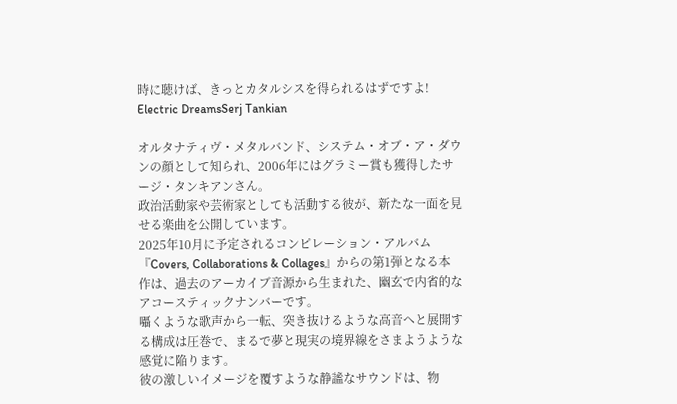時に聴けば、きっとカタルシスを得られるはずですよ!
Electric DreamsSerj Tankian

オルタナティヴ・メタルバンド、システム・オブ・ア・ダウンの顔として知られ、2006年にはグラミー賞も獲得したサージ・タンキアンさん。
政治活動家や芸術家としても活動する彼が、新たな一面を見せる楽曲を公開しています。
2025年10月に予定されるコンピレーション・アルバム『Covers, Collaborations & Collages』からの第1弾となる本作は、過去のアーカイブ音源から生まれた、幽玄で内省的なアコースティックナンバーです。
囁くような歌声から一転、突き抜けるような高音へと展開する構成は圧巻で、まるで夢と現実の境界線をさまようような感覚に陥ります。
彼の激しいイメージを覆すような静謐なサウンドは、物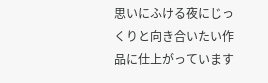思いにふける夜にじっくりと向き合いたい作品に仕上がっています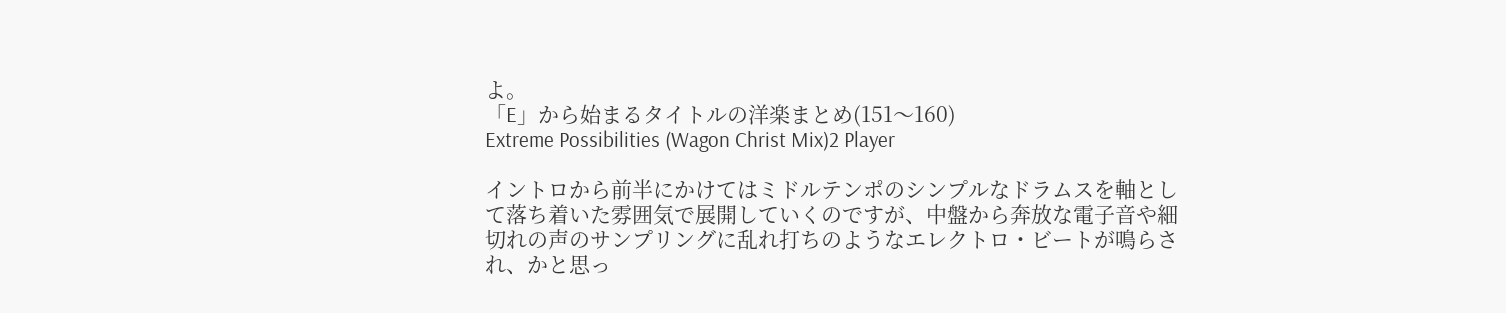よ。
「E」から始まるタイトルの洋楽まとめ(151〜160)
Extreme Possibilities (Wagon Christ Mix)2 Player

イントロから前半にかけてはミドルテンポのシンプルなドラムスを軸として落ち着いた雰囲気で展開していくのですが、中盤から奔放な電子音や細切れの声のサンプリングに乱れ打ちのようなエレクトロ・ビートが鳴らされ、かと思っ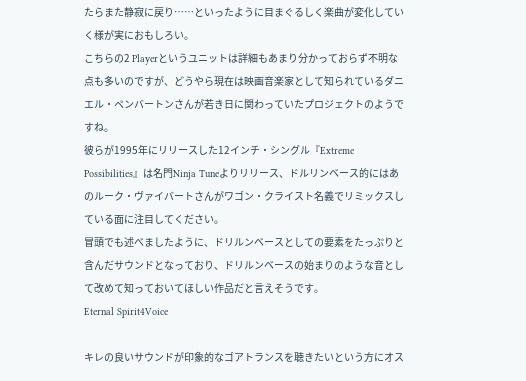たらまた静寂に戻り……といったように目まぐるしく楽曲が変化していく様が実におもしろい。
こちらの2 Playerというユニットは詳細もあまり分かっておらず不明な点も多いのですが、どうやら現在は映画音楽家として知られているダニエル・ペンバートンさんが若き日に関わっていたプロジェクトのようですね。
彼らが1995年にリリースした12インチ・シングル『Extreme Possibilities』は名門Ninja Tuneよりリリース、ドルリンベース的にはあのルーク・ヴァイバートさんがワゴン・クライスト名義でリミックスしている面に注目してください。
冒頭でも述べましたように、ドリルンベースとしての要素をたっぷりと含んだサウンドとなっており、ドリルンベースの始まりのような音として改めて知っておいてほしい作品だと言えそうです。
Eternal Spirit4Voice

キレの良いサウンドが印象的なゴアトランスを聴きたいという方にオス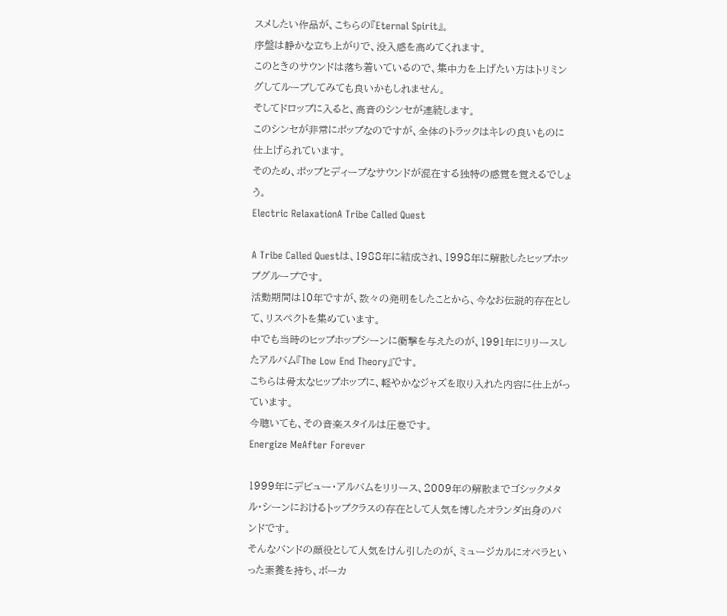スメしたい作品が、こちらの『Eternal Spirit』。
序盤は静かな立ち上がりで、没入感を高めてくれます。
このときのサウンドは落ち着いているので、集中力を上げたい方はトリミングしてループしてみても良いかもしれません。
そしてドロップに入ると、高音のシンセが連続します。
このシンセが非常にポップなのですが、全体のトラックはキレの良いものに仕上げられています。
そのため、ポップとディープなサウンドが混在する独特の感覚を覚えるでしょう。
Electric RelaxationA Tribe Called Quest

A Tribe Called Questは、1988年に結成され、1998年に解散したヒップホップグループです。
活動期間は10年ですが、数々の発明をしたことから、今なお伝説的存在として、リスペクトを集めています。
中でも当時のヒップホップシーンに衝撃を与えたのが、1991年にリリースしたアルバム『The Low End Theory』です。
こちらは骨太なヒップホップに、軽やかなジャズを取り入れた内容に仕上がっています。
今聴いても、その音楽スタイルは圧巻です。
Energize MeAfter Forever

1999年にデビュー・アルバムをリリース、2009年の解散までゴシックメタル・シーンにおけるトップクラスの存在として人気を博したオランダ出身のバンドです。
そんなバンドの顔役として人気をけん引したのが、ミュージカルにオペラといった素養を持ち、ボーカ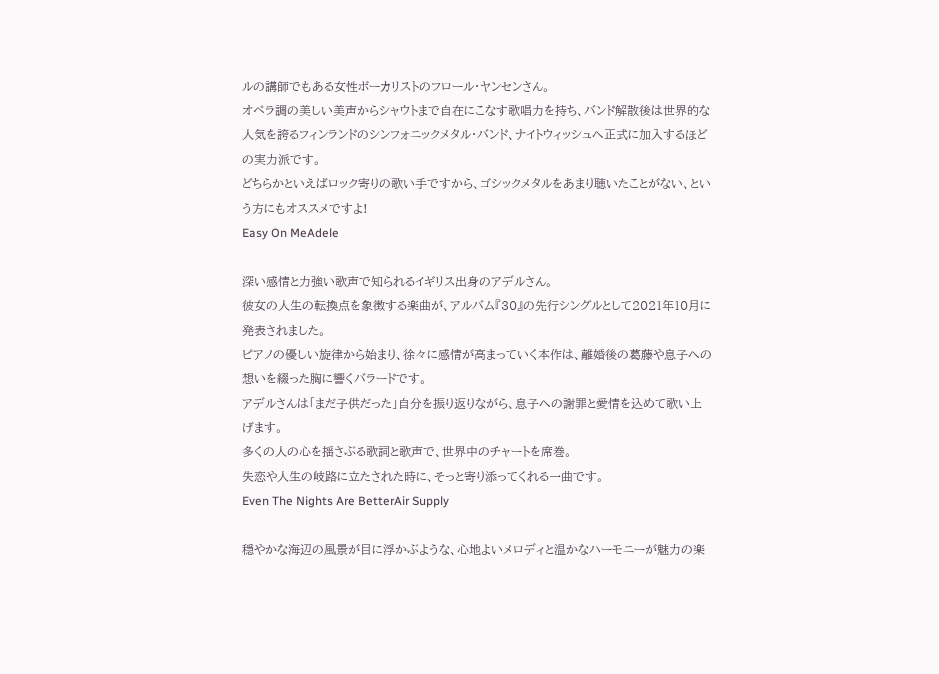ルの講師でもある女性ボーカリストのフロール・ヤンセンさん。
オペラ調の美しい美声からシャウトまで自在にこなす歌唱力を持ち、バンド解散後は世界的な人気を誇るフィンランドのシンフォニックメタル・バンド、ナイトウィッシュへ正式に加入するほどの実力派です。
どちらかといえばロック寄りの歌い手ですから、ゴシックメタルをあまり聴いたことがない、という方にもオススメですよ!
Easy On MeAdele

深い感情と力強い歌声で知られるイギリス出身のアデルさん。
彼女の人生の転換点を象徴する楽曲が、アルバム『30』の先行シングルとして2021年10月に発表されました。
ピアノの優しい旋律から始まり、徐々に感情が高まっていく本作は、離婚後の葛藤や息子への想いを綴った胸に響くバラードです。
アデルさんは「まだ子供だった」自分を振り返りながら、息子への謝罪と愛情を込めて歌い上げます。
多くの人の心を揺さぶる歌詞と歌声で、世界中のチャートを席巻。
失恋や人生の岐路に立たされた時に、そっと寄り添ってくれる一曲です。
Even The Nights Are BetterAir Supply

穏やかな海辺の風景が目に浮かぶような、心地よいメロディと温かなハーモニーが魅力の楽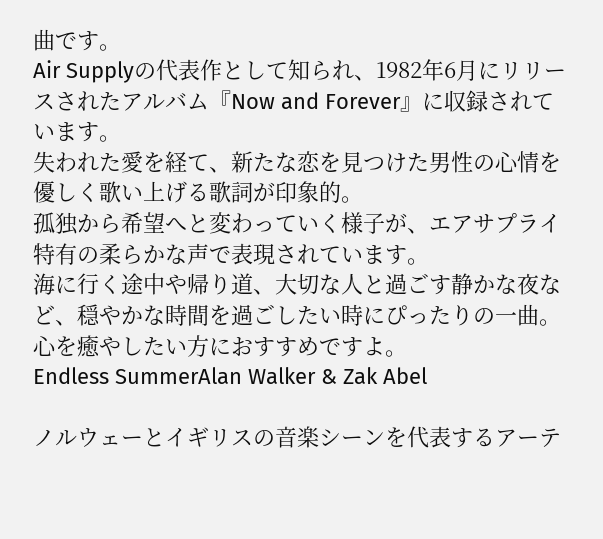曲です。
Air Supplyの代表作として知られ、1982年6月にリリースされたアルバム『Now and Forever』に収録されています。
失われた愛を経て、新たな恋を見つけた男性の心情を優しく歌い上げる歌詞が印象的。
孤独から希望へと変わっていく様子が、エアサプライ特有の柔らかな声で表現されています。
海に行く途中や帰り道、大切な人と過ごす静かな夜など、穏やかな時間を過ごしたい時にぴったりの一曲。
心を癒やしたい方におすすめですよ。
Endless SummerAlan Walker & Zak Abel

ノルウェーとイギリスの音楽シーンを代表するアーテ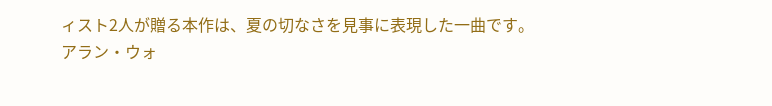ィスト2人が贈る本作は、夏の切なさを見事に表現した一曲です。
アラン・ウォ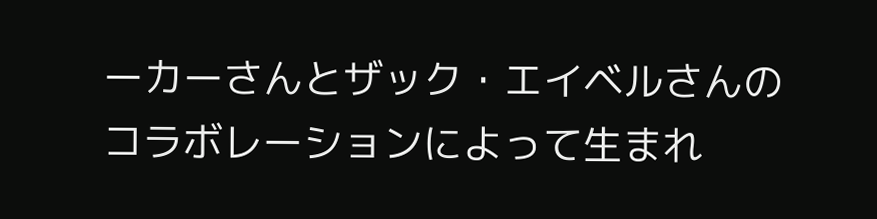ーカーさんとザック・エイベルさんのコラボレーションによって生まれ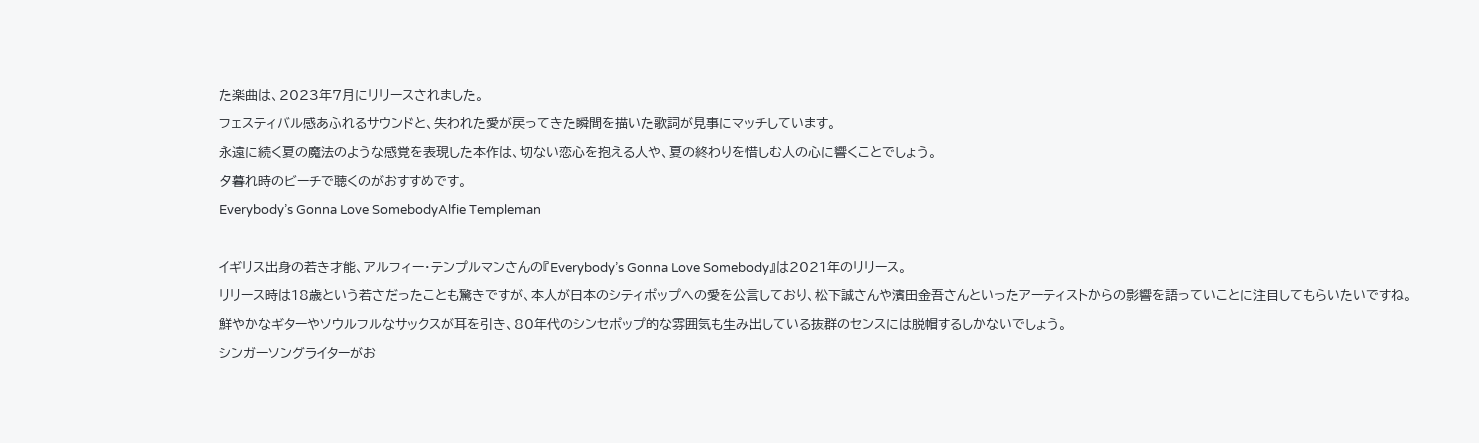た楽曲は、2023年7月にリリースされました。
フェスティバル感あふれるサウンドと、失われた愛が戻ってきた瞬間を描いた歌詞が見事にマッチしています。
永遠に続く夏の魔法のような感覚を表現した本作は、切ない恋心を抱える人や、夏の終わりを惜しむ人の心に響くことでしょう。
夕暮れ時のビーチで聴くのがおすすめです。
Everybody’s Gonna Love SomebodyAlfie Templeman

イギリス出身の若き才能、アルフィー・テンプルマンさんの『Everybody’s Gonna Love Somebody』は2021年のリリース。
リリース時は18歳という若さだったことも驚きですが、本人が日本のシティポップへの愛を公言しており、松下誠さんや濱田金吾さんといったアーティストからの影響を語っていことに注目してもらいたいですね。
鮮やかなギターやソウルフルなサックスが耳を引き、80年代のシンセポップ的な雰囲気も生み出している抜群のセンスには脱帽するしかないでしょう。
シンガーソングライターがお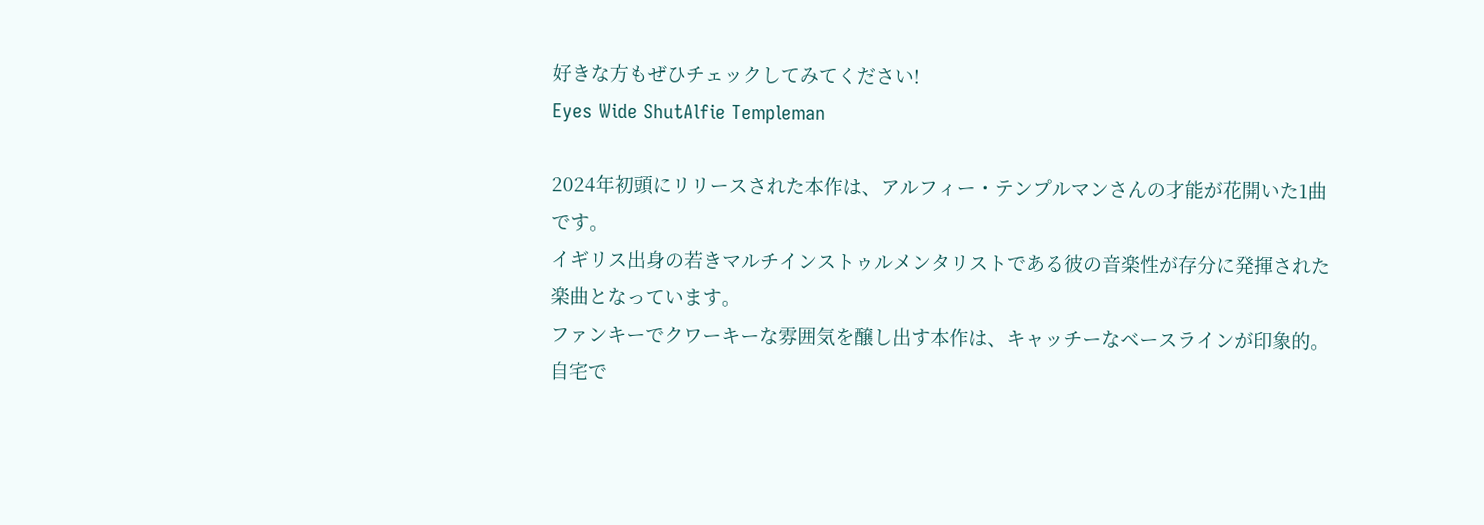好きな方もぜひチェックしてみてください!
Eyes Wide ShutAlfie Templeman

2024年初頭にリリースされた本作は、アルフィー・テンプルマンさんの才能が花開いた1曲です。
イギリス出身の若きマルチインストゥルメンタリストである彼の音楽性が存分に発揮された楽曲となっています。
ファンキーでクワーキーな雰囲気を醸し出す本作は、キャッチーなベースラインが印象的。
自宅で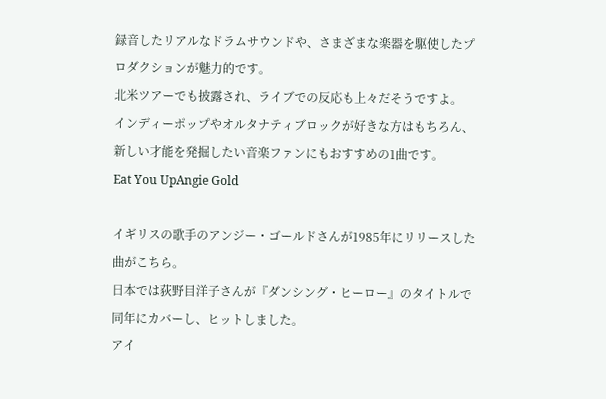録音したリアルなドラムサウンドや、さまざまな楽器を駆使したプロダクションが魅力的です。
北米ツアーでも披露され、ライブでの反応も上々だそうですよ。
インディーポップやオルタナティブロックが好きな方はもちろん、新しい才能を発掘したい音楽ファンにもおすすめの1曲です。
Eat You UpAngie Gold

イギリスの歌手のアンジー・ゴールドさんが1985年にリリースした曲がこちら。
日本では荻野目洋子さんが『ダンシング・ヒーロー』のタイトルで同年にカバーし、ヒットしました。
アイ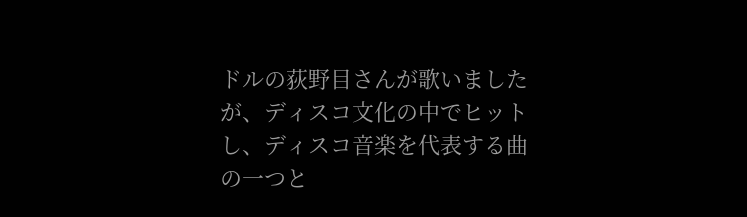ドルの荻野目さんが歌いましたが、ディスコ文化の中でヒットし、ディスコ音楽を代表する曲の一つと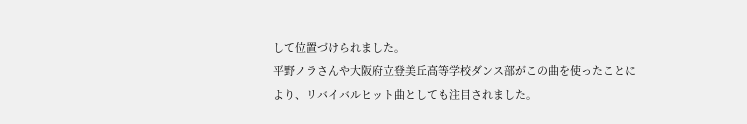して位置づけられました。
平野ノラさんや大阪府立登美丘高等学校ダンス部がこの曲を使ったことにより、リバイバルヒット曲としても注目されました。